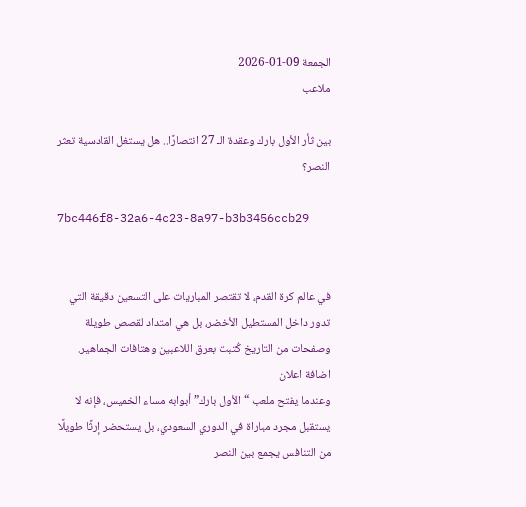الجمعة 09-01-2026
ملاعب

بين ثأر الأول بارك وعقدة الـ 27 انتصارًا.. هل يستغل القادسية تعثر النصر؟

7bc446f8-32a6-4c23-8a97-b3b3456ccb29


في عالم كرة القدم، لا تقتصر المباريات على التسعين دقيقة التي تدور داخل المستطيل الأخضر، بل هي امتداد لقصص طويلة وصفحات من التاريخ كُتبت بعرق اللاعبين وهتافات الجماهير.
اضافة اعلان
وعندما يفتح ملعب “الأول بارك” أبوابه مساء الخميس، فإنه لا يستقبل مجرد مباراة في الدوري السعودي، بل يستحضر إرثًا طويلًا من التنافس يجمع بين النصر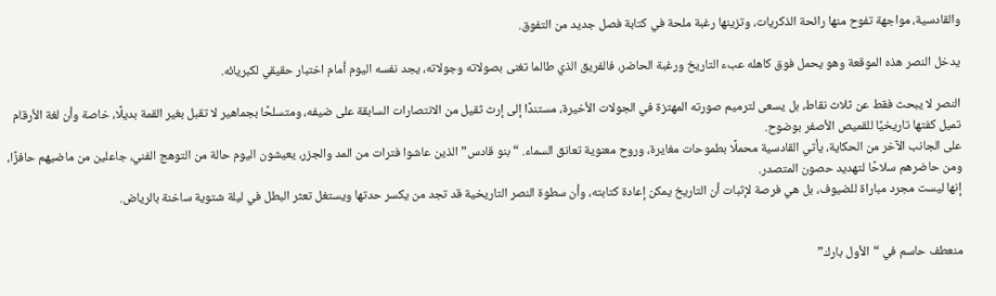والقادسية، مواجهة تفوح منها رائحة الذكريات، وتزينها رغبة ملحة في كتابة فصل جديد من التفوق.

يدخل النصر هذه الموقعة وهو يحمل فوق كاهله عبء التاريخ ورغبة الحاضر، فالفريق الذي طالما تغنى بصولاته وجولاته، يجد نفسه اليوم أمام اختبار حقيقي لكبريائه.

النصر لا يبحث فقط عن ثلاث نقاط، بل يسعى لترميم صورته المهتزة في الجولات الأخيرة، مستندًا إلى إرث ثقيل من الانتصارات السابقة على ضيفه، ومتسلحًا بجماهير لا تقبل بغير القمة بديلًا، خاصة وأن لغة الأرقام تميل كفتها تاريخيًا للقميص الأصفر بوضوح.
على الجانب الآخر من الحكاية، يأتي القادسية محملًا بطموحات مغايرة، وروح معنوية تعانق السماء. “بنو قادس” الذين عاشوا فترات من المد والجزر، يعيشون اليوم حالة من التوهج الفني، جاعلين من ماضيهم حافزًا، ومن حاضرهم سلاحًا لتهديد حصون المتصدر.
إنها ليست مجرد مباراة للضيوف، بل هي فرصة لإثبات أن التاريخ يمكن إعادة كتابته، وأن سطوة النصر التاريخية قد تجد من يكسر حدتها ويستغل تعثر البطل في ليلة شتوية ساخنة بالرياض.


منعطف حاسم في “الأول بارك”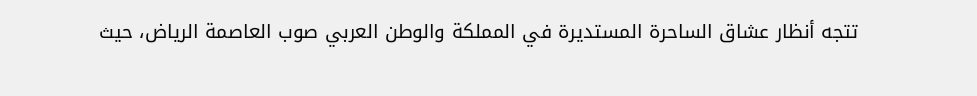تتجه أنظار عشاق الساحرة المستديرة في المملكة والوطن العربي صوب العاصمة الرياض، حيث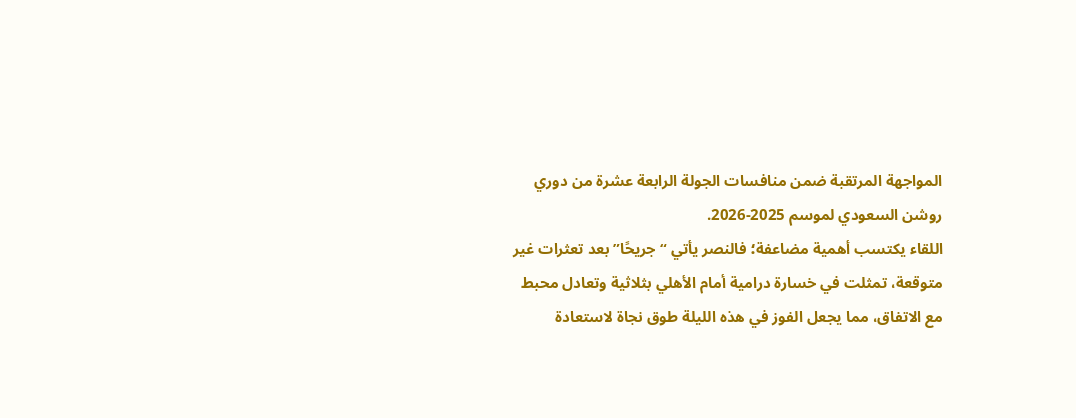المواجهة المرتقبة ضمن منافسات الجولة الرابعة عشرة من دوري روشن السعودي لموسم 2025-2026.
اللقاء يكتسب أهمية مضاعفة؛ فالنصر يأتي “جريحًا” بعد تعثرات غير متوقعة، تمثلت في خسارة درامية أمام الأهلي بثلاثية وتعادل محبط مع الاتفاق، مما يجعل الفوز في هذه الليلة طوق نجاة لاستعادة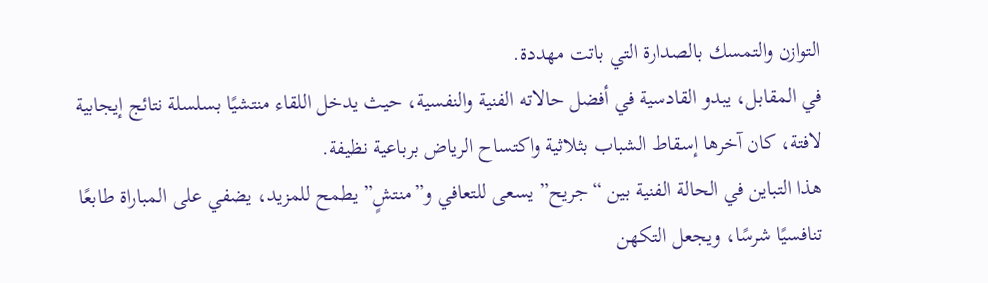التوازن والتمسك بالصدارة التي باتت مهددة.
في المقابل، يبدو القادسية في أفضل حالاته الفنية والنفسية، حيث يدخل اللقاء منتشيًا بسلسلة نتائج إيجابية لافتة، كان آخرها إسقاط الشباب بثلاثية واكتساح الرياض برباعية نظيفة.
هذا التباين في الحالة الفنية بين “جريح” يسعى للتعافي و”منتشٍ” يطمح للمزيد، يضفي على المباراة طابعًا تنافسيًا شرسًا، ويجعل التكهن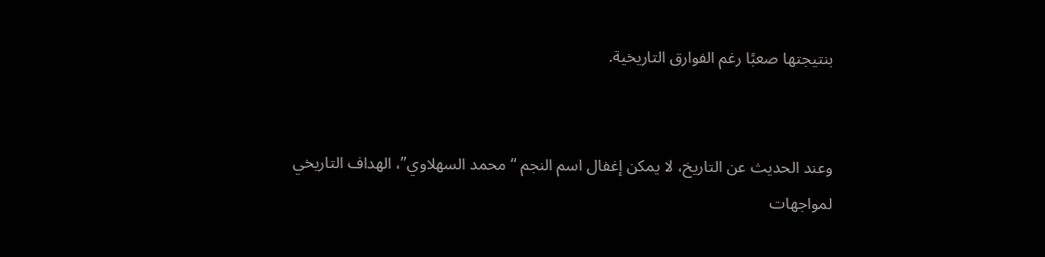بنتيجتها صعبًا رغم الفوارق التاريخية.


وعند الحديث عن التاريخ، لا يمكن إغفال اسم النجم “محمد السهلاوي”، الهداف التاريخي لمواجهات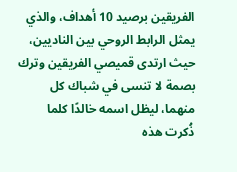الفريقين برصيد 10 أهداف، والذي يمثل الرابط الروحي بين الناديين، حيث ارتدى قميصي الفريقين وترك بصمة لا تنسى في شباك كل منهما، ليظل اسمه خالدًا كلما ذُكرت هذه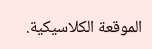الموقعة الكلاسيكية.